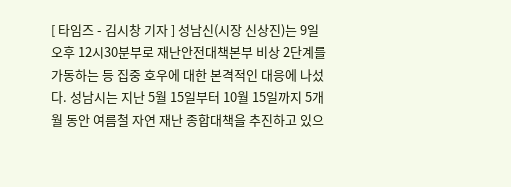[ 타임즈 - 김시창 기자 ] 성남신(시장 신상진)는 9일 오후 12시30분부로 재난안전대책본부 비상 2단계를 가동하는 등 집중 호우에 대한 본격적인 대응에 나섰다. 성남시는 지난 5월 15일부터 10월 15일까지 5개월 동안 여름철 자연 재난 종합대책을 추진하고 있으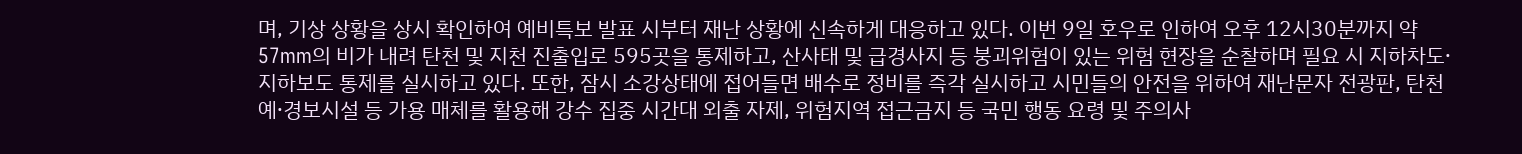며, 기상 상황을 상시 확인하여 예비특보 발표 시부터 재난 상황에 신속하게 대응하고 있다. 이번 9일 호우로 인하여 오후 12시30분까지 약 57mm의 비가 내려 탄천 및 지천 진출입로 595곳을 통제하고, 산사태 및 급경사지 등 붕괴위험이 있는 위험 현장을 순찰하며 필요 시 지하차도⸱지하보도 통제를 실시하고 있다. 또한, 잠시 소강상태에 접어들면 배수로 정비를 즉각 실시하고 시민들의 안전을 위하여 재난문자 전광판, 탄천 예⸱경보시설 등 가용 매체를 활용해 강수 집중 시간대 외출 자제, 위험지역 접근금지 등 국민 행동 요령 및 주의사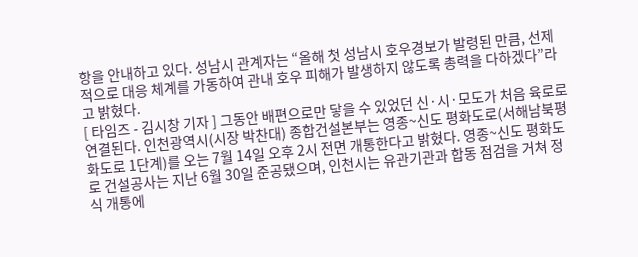항을 안내하고 있다. 성남시 관계자는 “올해 첫 성남시 호우경보가 발령된 만큼, 선제적으로 대응 체계를 가동하여 관내 호우 피해가 발생하지 않도록 총력을 다하겠다”라고 밝혔다.
[ 타임즈 - 김시창 기자 ] 그동안 배편으로만 닿을 수 있었던 신·시·모도가 처음 육로로 연결된다. 인천광역시(시장 박찬대) 종합건설본부는 영종~신도 평화도로(서해남북평화도로 1단계)를 오는 7월 14일 오후 2시 전면 개통한다고 밝혔다. 영종~신도 평화도로 건설공사는 지난 6월 30일 준공됐으며, 인천시는 유관기관과 합동 점검을 거쳐 정식 개통에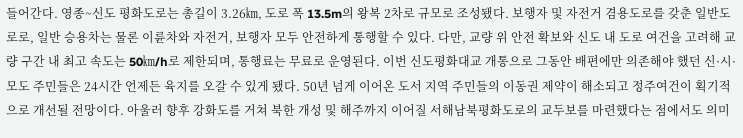들어간다. 영종~신도 평화도로는 총길이 3.26㎞, 도로 폭 13.5m의 왕복 2차로 규모로 조성됐다. 보행자 및 자전거 겸용도로를 갖춘 일반도로로, 일반 승용차는 물론 이륜차와 자전거, 보행자 모두 안전하게 통행할 수 있다. 다만, 교량 위 안전 확보와 신도 내 도로 여건을 고려해 교량 구간 내 최고 속도는 50㎞/h로 제한되며, 통행료는 무료로 운영된다. 이번 신도평화대교 개통으로 그동안 배편에만 의존해야 했던 신·시·모도 주민들은 24시간 언제든 육지를 오갈 수 있게 됐다. 50년 넘게 이어온 도서 지역 주민들의 이동권 제약이 해소되고 정주여건이 획기적으로 개선될 전망이다. 아울러 향후 강화도를 거쳐 북한 개성 및 해주까지 이어질 서해남북평화도로의 교두보를 마련했다는 점에서도 의미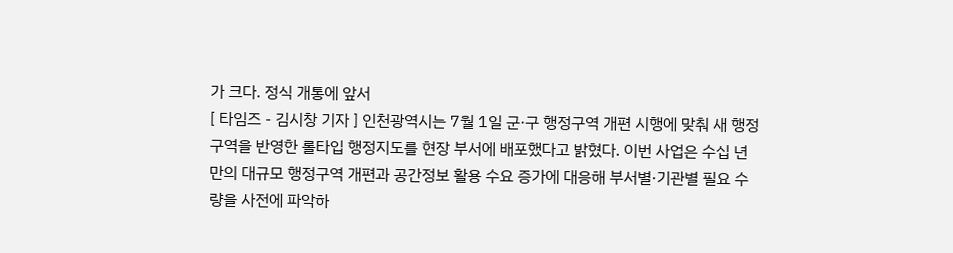가 크다. 정식 개통에 앞서
[ 타임즈 - 김시창 기자 ] 인천광역시는 7월 1일 군·구 행정구역 개편 시행에 맞춰 새 행정구역을 반영한 롤타입 행정지도를 현장 부서에 배포했다고 밝혔다. 이번 사업은 수십 년 만의 대규모 행정구역 개편과 공간정보 활용 수요 증가에 대응해 부서별·기관별 필요 수량을 사전에 파악하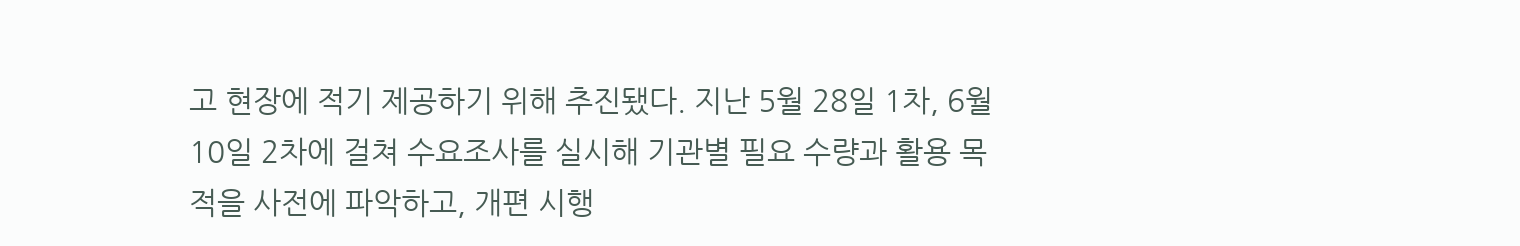고 현장에 적기 제공하기 위해 추진됐다. 지난 5월 28일 1차, 6월 10일 2차에 걸쳐 수요조사를 실시해 기관별 필요 수량과 활용 목적을 사전에 파악하고, 개편 시행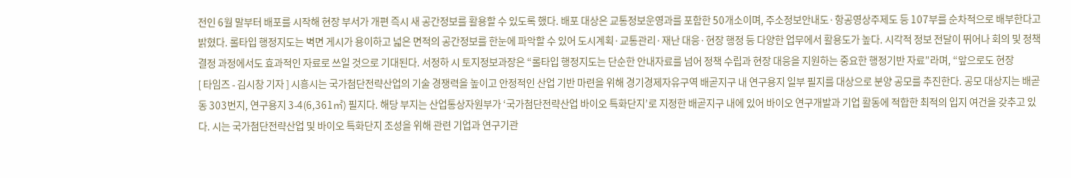전인 6월 말부터 배포를 시작해 현장 부서가 개편 즉시 새 공간정보를 활용할 수 있도록 했다. 배포 대상은 교통정보운영과를 포함한 50개소이며, 주소정보안내도·항공영상주제도 등 107부를 순차적으로 배부한다고 밝혔다. 롤타입 행정지도는 벽면 게시가 용이하고 넓은 면적의 공간정보를 한눈에 파악할 수 있어 도시계획·교통관리·재난 대응·현장 행정 등 다양한 업무에서 활용도가 높다. 시각적 정보 전달이 뛰어나 회의 및 정책 결정 과정에서도 효과적인 자료로 쓰일 것으로 기대된다. 서정하 시 토지정보과장은 “롤타입 행정지도는 단순한 안내자료를 넘어 정책 수립과 현장 대응을 지원하는 중요한 행정기반 자료”라며, “앞으로도 현장
[ 타임즈 - 김시창 기자 ] 시흥시는 국가첨단전략산업의 기술 경쟁력을 높이고 안정적인 산업 기반 마련을 위해 경기경제자유구역 배곧지구 내 연구용지 일부 필지를 대상으로 분양 공모를 추진한다. 공모 대상지는 배곧동 303번지, 연구용지 3-4(6,361㎡) 필지다. 해당 부지는 산업통상자원부가 ‘국가첨단전략산업 바이오 특화단지’로 지정한 배곧지구 내에 있어 바이오 연구개발과 기업 활동에 적합한 최적의 입지 여건을 갖추고 있다. 시는 국가첨단전략산업 및 바이오 특화단지 조성을 위해 관련 기업과 연구기관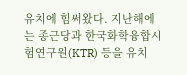유치에 힘써왔다. 지난해에는 종근당과 한국화학융합시험연구원(KTR) 등을 유치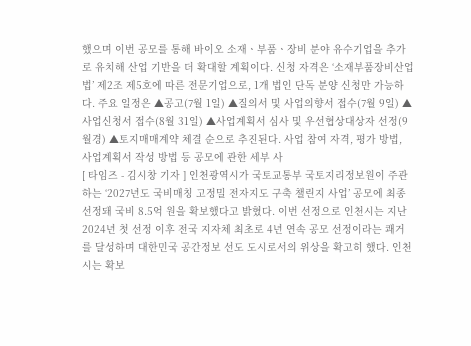했으며 이번 공모를 통해 바이오 소재ㆍ부품ㆍ장비 분야 유수기업을 추가로 유치해 산업 기반을 더 확대할 계획이다. 신청 자격은 ‘소재부품장비산업법’ 제2조 제5호에 따른 전문기업으로, 1개 법인 단독 분양 신청만 가능하다. 주요 일정은 ▲공고(7월 1일) ▲질의서 및 사업의향서 접수(7월 9일) ▲사업신청서 접수(8월 31일) ▲사업계획서 심사 및 우선협상대상자 선정(9월경) ▲토지매매계약 체결 순으로 추진된다. 사업 참여 자격, 평가 방법, 사업계획서 작성 방법 등 공모에 관한 세부 사
[ 타임즈 - 김시창 기자 ] 인천광역시가 국토교통부 국토지리정보원이 주관하는 ‘2027년도 국비매칭 고정밀 전자지도 구축 챌린지 사업’ 공모에 최종 선정돼 국비 8.5억 원을 확보했다고 밝혔다. 이번 선정으로 인천시는 지난 2024년 첫 선정 이후 전국 지자체 최초로 4년 연속 공모 선정이라는 쾌거를 달성하며 대한민국 공간정보 선도 도시로서의 위상을 확고히 했다. 인천시는 확보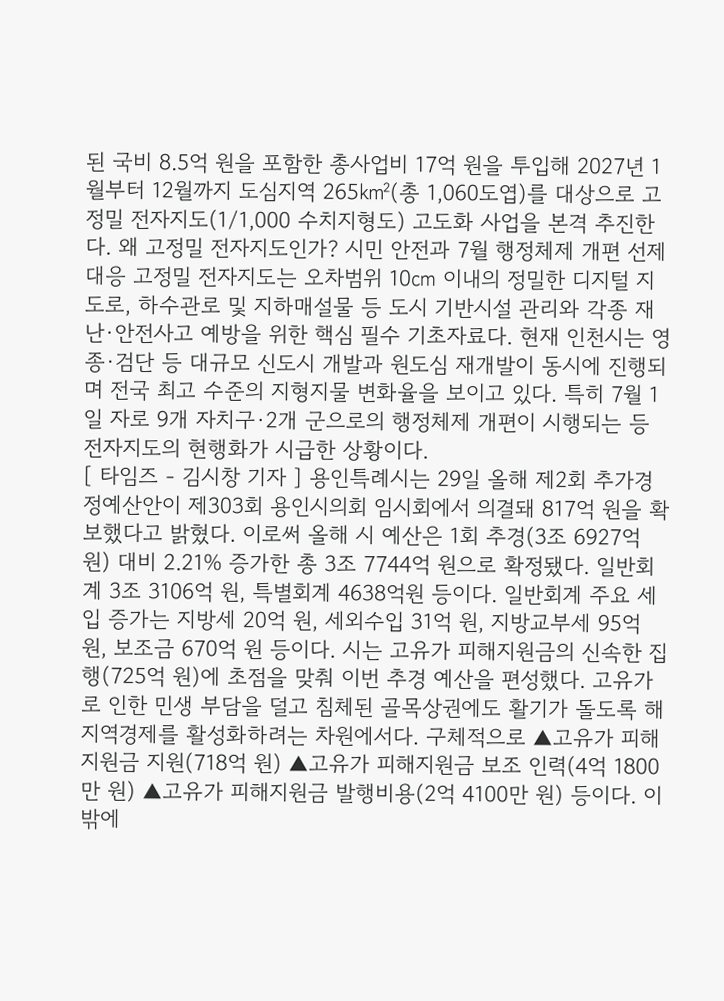된 국비 8.5억 원을 포함한 총사업비 17억 원을 투입해 2027년 1월부터 12월까지 도심지역 265㎢(총 1,060도엽)를 대상으로 고정밀 전자지도(1/1,000 수치지형도) 고도화 사업을 본격 추진한다. 왜 고정밀 전자지도인가? 시민 안전과 7월 행정체제 개편 선제 대응 고정밀 전자지도는 오차범위 10㎝ 이내의 정밀한 디지털 지도로, 하수관로 및 지하매설물 등 도시 기반시설 관리와 각종 재난·안전사고 예방을 위한 핵심 필수 기초자료다. 현재 인천시는 영종·검단 등 대규모 신도시 개발과 원도심 재개발이 동시에 진행되며 전국 최고 수준의 지형지물 변화율을 보이고 있다. 특히 7월 1일 자로 9개 자치구·2개 군으로의 행정체제 개편이 시행되는 등 전자지도의 현행화가 시급한 상황이다.
[ 타임즈 - 김시창 기자 ] 용인특례시는 29일 올해 제2회 추가경정예산안이 제303회 용인시의회 임시회에서 의결돼 817억 원을 확보했다고 밝혔다. 이로써 올해 시 예산은 1회 추경(3조 6927억 원) 대비 2.21% 증가한 총 3조 7744억 원으로 확정됐다. 일반회계 3조 3106억 원, 특별회계 4638억원 등이다. 일반회계 주요 세입 증가는 지방세 20억 원, 세외수입 31억 원, 지방교부세 95억 원, 보조금 670억 원 등이다. 시는 고유가 피해지원금의 신속한 집행(725억 원)에 초점을 맞춰 이번 추경 예산을 편성했다. 고유가로 인한 민생 부담을 덜고 침체된 골목상권에도 활기가 돌도록 해 지역경제를 활성화하려는 차원에서다. 구체적으로 ▲고유가 피해지원금 지원(718억 원) ▲고유가 피해지원금 보조 인력(4억 1800만 원) ▲고유가 피해지원금 발행비용(2억 4100만 원) 등이다. 이 밖에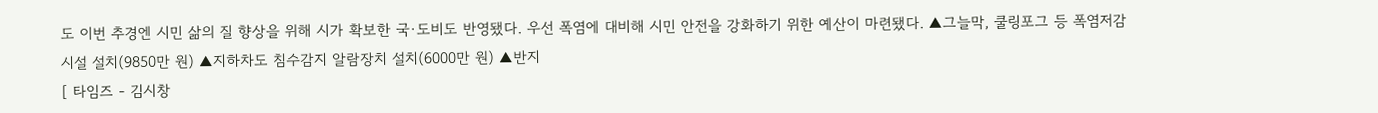도 이번 추경엔 시민 삶의 질 향상을 위해 시가 확보한 국·도비도 반영됐다. 우선 폭염에 대비해 시민 안전을 강화하기 위한 예산이 마련됐다. ▲그늘막, 쿨링포그 등 폭염저감 시설 설치(9850만 원) ▲지하차도 침수감지 알람장치 설치(6000만 원) ▲반지
[ 타임즈 - 김시창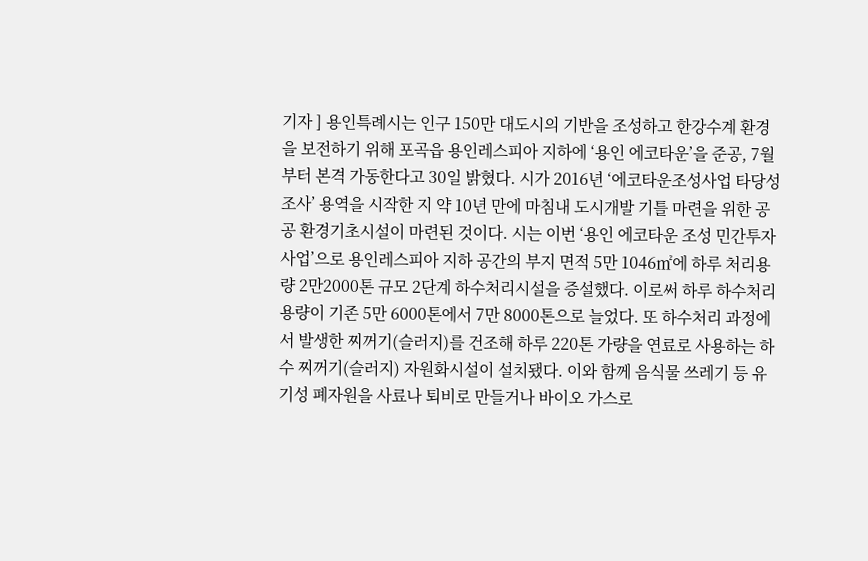기자 ] 용인특례시는 인구 150만 대도시의 기반을 조성하고 한강수계 환경을 보전하기 위해 포곡읍 용인레스피아 지하에 ‘용인 에코타운’을 준공, 7월부터 본격 가동한다고 30일 밝혔다. 시가 2016년 ‘에코타운조성사업 타당성 조사’ 용역을 시작한 지 약 10년 만에 마침내 도시개발 기틀 마련을 위한 공공 환경기초시설이 마련된 것이다. 시는 이번 ‘용인 에코타운 조성 민간투자사업’으로 용인레스피아 지하 공간의 부지 면적 5만 1046㎡에 하루 처리용량 2만2000톤 규모 2단계 하수처리시설을 증설했다. 이로써 하루 하수처리용량이 기존 5만 6000톤에서 7만 8000톤으로 늘었다. 또 하수처리 과정에서 발생한 찌꺼기(슬러지)를 건조해 하루 220톤 가량을 연료로 사용하는 하수 찌꺼기(슬러지) 자원화시설이 설치됐다. 이와 함께 음식물 쓰레기 등 유기성 폐자원을 사료나 퇴비로 만들거나 바이오 가스로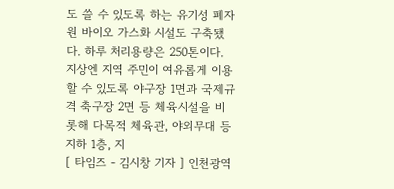도 쓸 수 있도록 하는 유기성 폐자원 바이오 가스화 시설도 구축됐다. 하루 처리용량은 250톤이다. 지상엔 지역 주민이 여유롭게 이용할 수 있도록 야구장 1면과 국제규격 축구장 2면 등 체육시설을 비롯해 다목적 체육관, 야외무대 등 지하 1층, 지
[ 타임즈 - 김시창 기자 ] 인천광역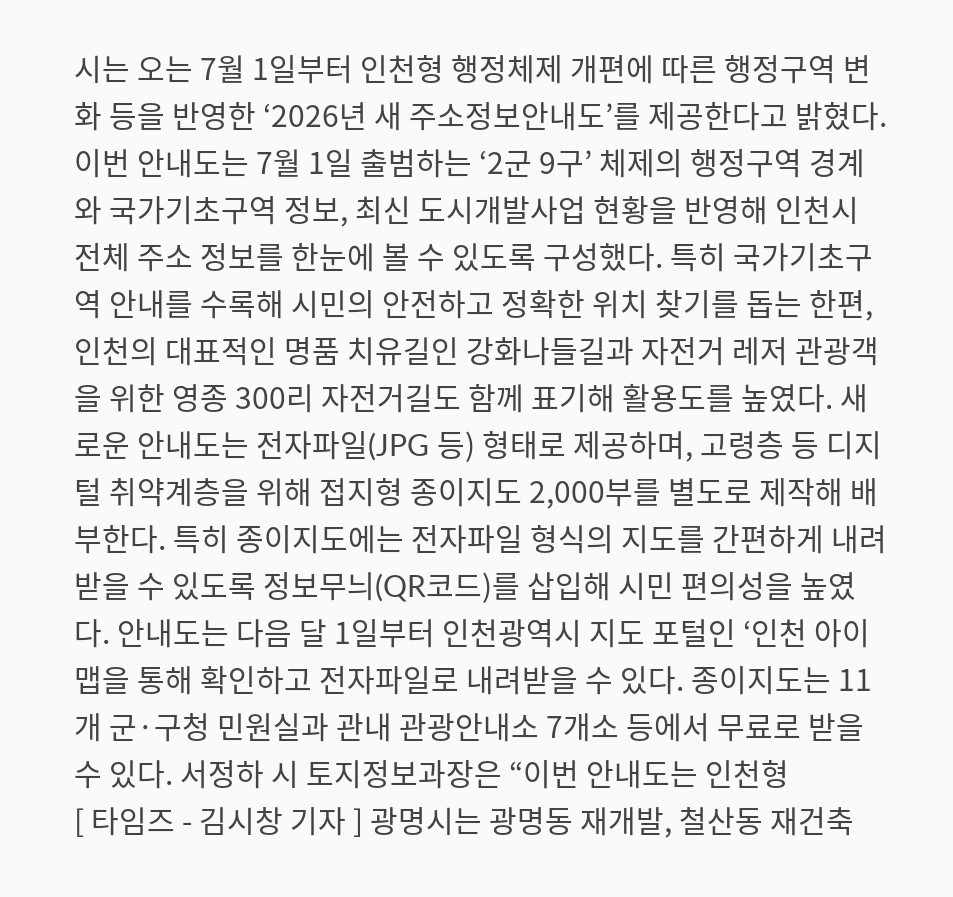시는 오는 7월 1일부터 인천형 행정체제 개편에 따른 행정구역 변화 등을 반영한 ‘2026년 새 주소정보안내도’를 제공한다고 밝혔다. 이번 안내도는 7월 1일 출범하는 ‘2군 9구’ 체제의 행정구역 경계와 국가기초구역 정보, 최신 도시개발사업 현황을 반영해 인천시 전체 주소 정보를 한눈에 볼 수 있도록 구성했다. 특히 국가기초구역 안내를 수록해 시민의 안전하고 정확한 위치 찾기를 돕는 한편, 인천의 대표적인 명품 치유길인 강화나들길과 자전거 레저 관광객을 위한 영종 300리 자전거길도 함께 표기해 활용도를 높였다. 새로운 안내도는 전자파일(JPG 등) 형태로 제공하며, 고령층 등 디지털 취약계층을 위해 접지형 종이지도 2,000부를 별도로 제작해 배부한다. 특히 종이지도에는 전자파일 형식의 지도를 간편하게 내려받을 수 있도록 정보무늬(QR코드)를 삽입해 시민 편의성을 높였다. 안내도는 다음 달 1일부터 인천광역시 지도 포털인 ‘인천 아이맵을 통해 확인하고 전자파일로 내려받을 수 있다. 종이지도는 11개 군·구청 민원실과 관내 관광안내소 7개소 등에서 무료로 받을 수 있다. 서정하 시 토지정보과장은 “이번 안내도는 인천형
[ 타임즈 - 김시창 기자 ] 광명시는 광명동 재개발, 철산동 재건축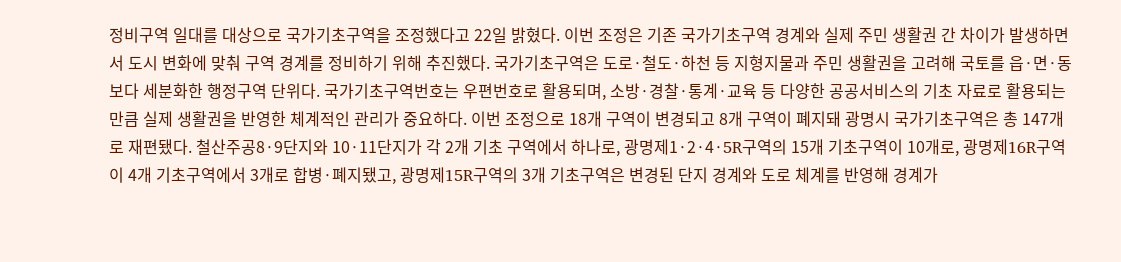정비구역 일대를 대상으로 국가기초구역을 조정했다고 22일 밝혔다. 이번 조정은 기존 국가기초구역 경계와 실제 주민 생활권 간 차이가 발생하면서 도시 변화에 맞춰 구역 경계를 정비하기 위해 추진했다. 국가기초구역은 도로·철도·하천 등 지형지물과 주민 생활권을 고려해 국토를 읍·면·동보다 세분화한 행정구역 단위다. 국가기초구역번호는 우편번호로 활용되며, 소방·경찰·통계·교육 등 다양한 공공서비스의 기초 자료로 활용되는 만큼 실제 생활권을 반영한 체계적인 관리가 중요하다. 이번 조정으로 18개 구역이 변경되고 8개 구역이 폐지돼 광명시 국가기초구역은 총 147개로 재편됐다. 철산주공8·9단지와 10·11단지가 각 2개 기초 구역에서 하나로, 광명제1·2·4·5R구역의 15개 기초구역이 10개로, 광명제16R구역이 4개 기초구역에서 3개로 합병·폐지됐고, 광명제15R구역의 3개 기초구역은 변경된 단지 경계와 도로 체계를 반영해 경계가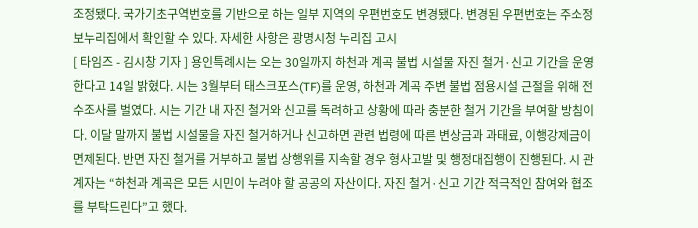조정됐다. 국가기초구역번호를 기반으로 하는 일부 지역의 우편번호도 변경됐다. 변경된 우편번호는 주소정보누리집에서 확인할 수 있다. 자세한 사항은 광명시청 누리집 고시
[ 타임즈 - 김시창 기자 ] 용인특례시는 오는 30일까지 하천과 계곡 불법 시설물 자진 철거·신고 기간을 운영한다고 14일 밝혔다. 시는 3월부터 태스크포스(TF)를 운영, 하천과 계곡 주변 불법 점용시설 근절을 위해 전수조사를 벌였다. 시는 기간 내 자진 철거와 신고를 독려하고 상황에 따라 충분한 철거 기간을 부여할 방침이다. 이달 말까지 불법 시설물을 자진 철거하거나 신고하면 관련 법령에 따른 변상금과 과태료, 이행강제금이 면제된다. 반면 자진 철거를 거부하고 불법 상행위를 지속할 경우 형사고발 및 행정대집행이 진행된다. 시 관계자는 “하천과 계곡은 모든 시민이 누려야 할 공공의 자산이다. 자진 철거·신고 기간 적극적인 참여와 협조를 부탁드린다”고 했다.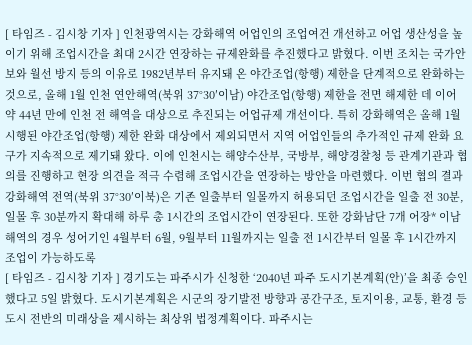[ 타임즈 - 김시창 기자 ] 인천광역시는 강화해역 어업인의 조업여건 개선하고 어업 생산성을 높이기 위해 조업시간을 최대 2시간 연장하는 규제완화를 추진했다고 밝혔다. 이번 조치는 국가안보와 월선 방지 등의 이유로 1982년부터 유지돼 온 야간조업(항행) 제한을 단계적으로 완화하는 것으로, 올해 1월 인천 연안해역(북위 37°30′이남) 야간조업(항행) 제한을 전면 해제한 데 이어 약 44년 만에 인천 전 해역을 대상으로 추진되는 어업규제 개선이다. 특히 강화해역은 올해 1월 시행된 야간조업(항행) 제한 완화 대상에서 제외되면서 지역 어업인들의 추가적인 규제 완화 요구가 지속적으로 제기돼 왔다. 이에 인천시는 해양수산부, 국방부, 해양경찰청 등 관계기관과 협의를 진행하고 현장 의견을 적극 수렴해 조업시간을 연장하는 방안을 마련했다. 이번 협의 결과 강화해역 전역(북위 37°30′이북)은 기존 일출부터 일몰까지 허용되던 조업시간을 일출 전 30분, 일몰 후 30분까지 확대해 하루 총 1시간의 조업시간이 연장된다. 또한 강화남단 7개 어장* 이남 해역의 경우 성어기인 4월부터 6월, 9월부터 11월까지는 일출 전 1시간부터 일몰 후 1시간까지 조업이 가능하도록
[ 타임즈 - 김시창 기자 ] 경기도는 파주시가 신청한 ‘2040년 파주 도시기본계획(안)’을 최종 승인했다고 5일 밝혔다. 도시기본계획은 시군의 장기발전 방향과 공간구조, 토지이용, 교통, 환경 등 도시 전반의 미래상을 제시하는 최상위 법정계획이다. 파주시는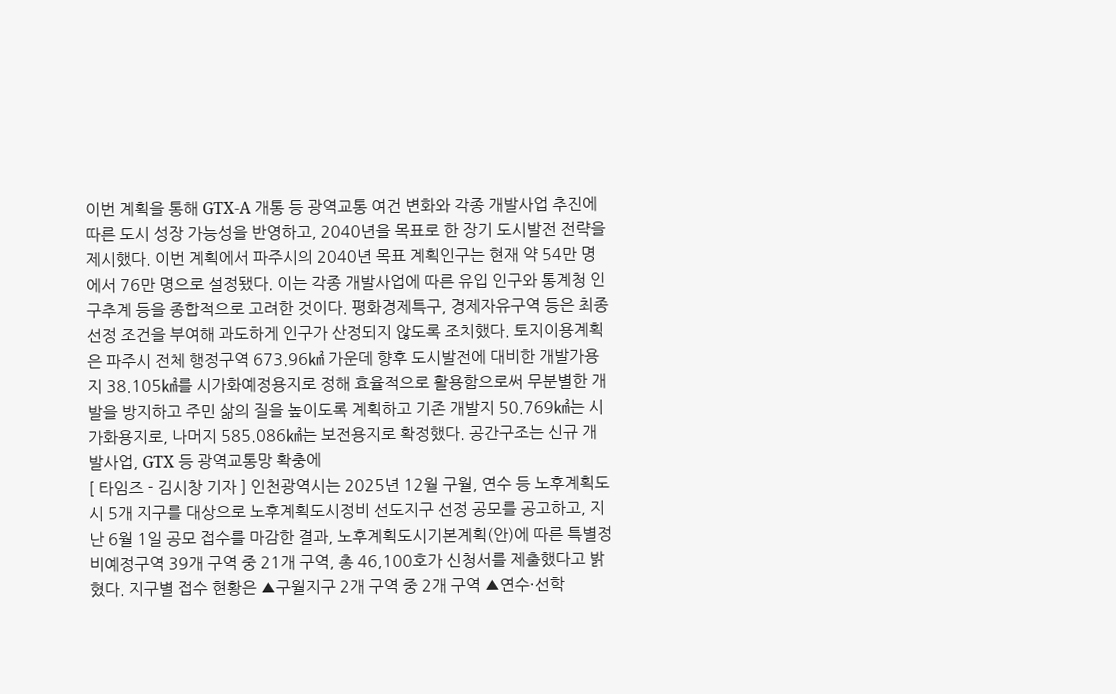이번 계획을 통해 GTX-A 개통 등 광역교통 여건 변화와 각종 개발사업 추진에 따른 도시 성장 가능성을 반영하고, 2040년을 목표로 한 장기 도시발전 전략을 제시했다. 이번 계획에서 파주시의 2040년 목표 계획인구는 현재 약 54만 명에서 76만 명으로 설정됐다. 이는 각종 개발사업에 따른 유입 인구와 통계청 인구추계 등을 종합적으로 고려한 것이다. 평화경제특구, 경제자유구역 등은 최종 선정 조건을 부여해 과도하게 인구가 산정되지 않도록 조치했다. 토지이용계획은 파주시 전체 행정구역 673.96㎢ 가운데 향후 도시발전에 대비한 개발가용지 38.105㎢를 시가화예정용지로 정해 효율적으로 활용함으로써 무분별한 개발을 방지하고 주민 삶의 질을 높이도록 계획하고 기존 개발지 50.769㎢는 시가화용지로, 나머지 585.086㎢는 보전용지로 확정했다. 공간구조는 신규 개발사업, GTX 등 광역교통망 확충에
[ 타임즈 - 김시창 기자 ] 인천광역시는 2025년 12월 구월, 연수 등 노후계획도시 5개 지구를 대상으로 노후계획도시정비 선도지구 선정 공모를 공고하고, 지난 6월 1일 공모 접수를 마감한 결과, 노후계획도시기본계획(안)에 따른 특별정비예정구역 39개 구역 중 21개 구역, 총 46,100호가 신청서를 제출했다고 밝혔다. 지구별 접수 현황은 ▲구월지구 2개 구역 중 2개 구역 ▲연수·선학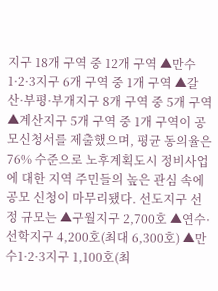지구 18개 구역 중 12개 구역 ▲만수1·2·3지구 6개 구역 중 1개 구역 ▲갈산·부평·부개지구 8개 구역 중 5개 구역 ▲계산지구 5개 구역 중 1개 구역이 공모신청서를 제출했으며, 평균 동의율은 76% 수준으로 노후계획도시 정비사업에 대한 지역 주민들의 높은 관심 속에 공모 신청이 마무리됐다. 선도지구 선정 규모는 ▲구월지구 2,700호 ▲연수·선학지구 4,200호(최대 6,300호) ▲만수1·2·3지구 1,100호(최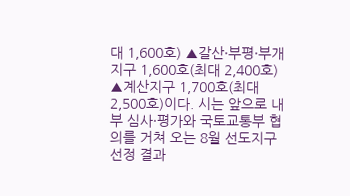대 1,600호) ▲갈산·부평·부개지구 1,600호(최대 2,400호) ▲계산지구 1,700호(최대 2,500호)이다. 시는 앞으로 내부 심사·평가와 국토교통부 협의를 거쳐 오는 8월 선도지구 선정 결과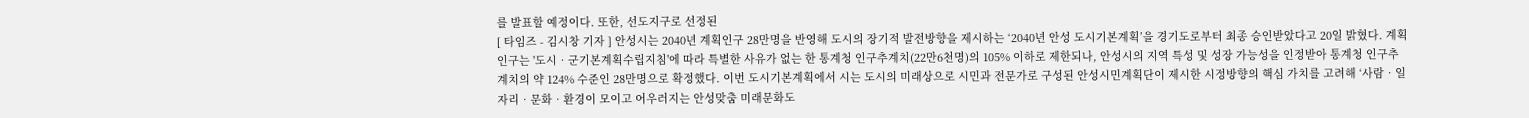를 발표할 예정이다. 또한, 선도지구로 선정된
[ 타임즈 - 김시창 기자 ] 안성시는 2040년 계획인구 28만명을 반영해 도시의 장기적 발전방향을 제시하는 ‘2040년 안성 도시기본계획’을 경기도로부터 최종 승인받았다고 20일 밝혔다. 계획인구는 '도시‧군기본계획수립지침'에 따라 특별한 사유가 없는 한 통계청 인구추계치(22만6천명)의 105% 이하로 제한되나, 안성시의 지역 특성 및 성장 가능성을 인정받아 통계청 인구추계치의 약 124% 수준인 28만명으로 확정했다. 이번 도시기본계획에서 시는 도시의 미래상으로 시민과 전문가로 구성된 안성시민계획단이 제시한 시정방향의 핵심 가치를 고려해 ‘사람‧일자리‧문화‧환경이 모이고 어우러지는 안성맞춤 미래문화도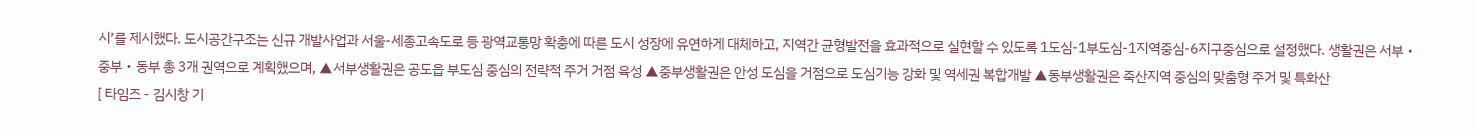시’를 제시했다. 도시공간구조는 신규 개발사업과 서울-세종고속도로 등 광역교통망 확충에 따른 도시 성장에 유연하게 대체하고, 지역간 균형발전을 효과적으로 실현할 수 있도록 1도심-1부도심-1지역중심-6지구중심으로 설정했다. 생활권은 서부‧중부‧동부 총 3개 권역으로 계획했으며, ▲서부생활권은 공도읍 부도심 중심의 전략적 주거 거점 육성 ▲중부생활권은 안성 도심을 거점으로 도심기능 강화 및 역세권 복합개발 ▲동부생활권은 죽산지역 중심의 맞춤형 주거 및 특화산
[ 타임즈 - 김시창 기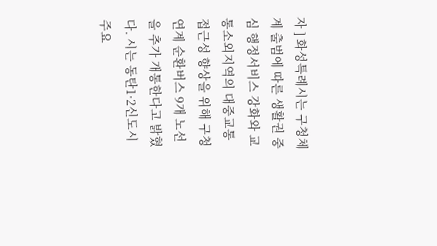자 ] 화성특례시는 구청체계 출범에 따른 생활권 중심 행정서비스 강화와 교통소외지역의 대중교통 접근성 향상을 위해 구청 연계 순환버스 9개 노선을 추가 개통한다고 밝혔다. 시는 동탄1·2신도시 주요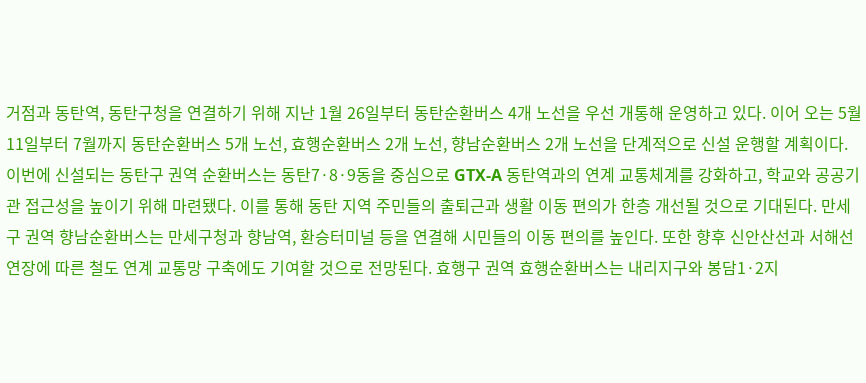거점과 동탄역, 동탄구청을 연결하기 위해 지난 1월 26일부터 동탄순환버스 4개 노선을 우선 개통해 운영하고 있다. 이어 오는 5월 11일부터 7월까지 동탄순환버스 5개 노선, 효행순환버스 2개 노선, 향남순환버스 2개 노선을 단계적으로 신설 운행할 계획이다. 이번에 신설되는 동탄구 권역 순환버스는 동탄7·8·9동을 중심으로 GTX-A 동탄역과의 연계 교통체계를 강화하고, 학교와 공공기관 접근성을 높이기 위해 마련됐다. 이를 통해 동탄 지역 주민들의 출퇴근과 생활 이동 편의가 한층 개선될 것으로 기대된다. 만세구 권역 향남순환버스는 만세구청과 향남역, 환승터미널 등을 연결해 시민들의 이동 편의를 높인다. 또한 향후 신안산선과 서해선 연장에 따른 철도 연계 교통망 구축에도 기여할 것으로 전망된다. 효행구 권역 효행순환버스는 내리지구와 봉담1·2지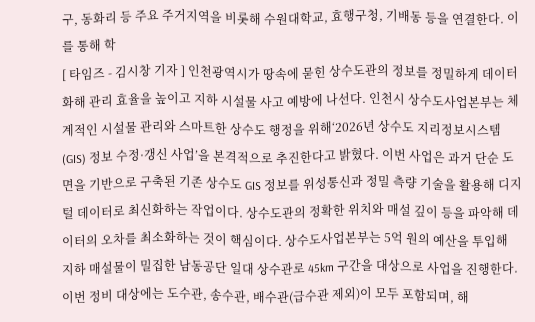구, 동화리 등 주요 주거지역을 비롯해 수원대학교, 효행구청, 기배동 등을 연결한다. 이를 통해 학
[ 타임즈 - 김시창 기자 ] 인천광역시가 땅속에 묻힌 상수도관의 정보를 정밀하게 데이터화해 관리 효율을 높이고 지하 시설물 사고 예방에 나선다. 인천시 상수도사업본부는 체계적인 시설물 관리와 스마트한 상수도 행정을 위해‘2026년 상수도 지리정보시스템(GIS) 정보 수정·갱신 사업’을 본격적으로 추진한다고 밝혔다. 이번 사업은 과거 단순 도면을 기반으로 구축된 기존 상수도 GIS 정보를 위성통신과 정밀 측량 기술을 활용해 디지털 데이터로 최신화하는 작업이다. 상수도관의 정확한 위치와 매설 깊이 등을 파악해 데이터의 오차를 최소화하는 것이 핵심이다. 상수도사업본부는 5억 원의 예산을 투입해 지하 매설물이 밀집한 남동공단 일대 상수관로 45km 구간을 대상으로 사업을 진행한다. 이번 정비 대상에는 도수관, 송수관, 배수관(급수관 제외)이 모두 포함되며, 해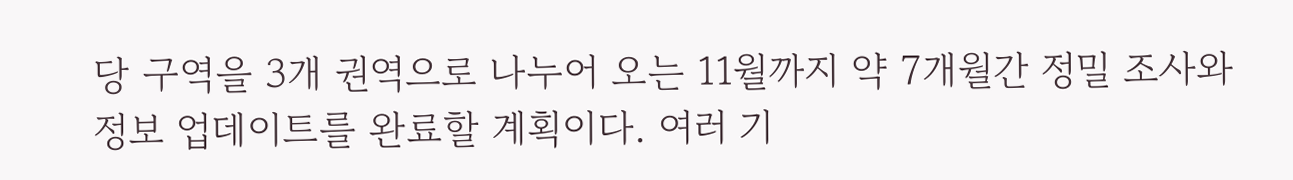당 구역을 3개 권역으로 나누어 오는 11월까지 약 7개월간 정밀 조사와 정보 업데이트를 완료할 계획이다. 여러 기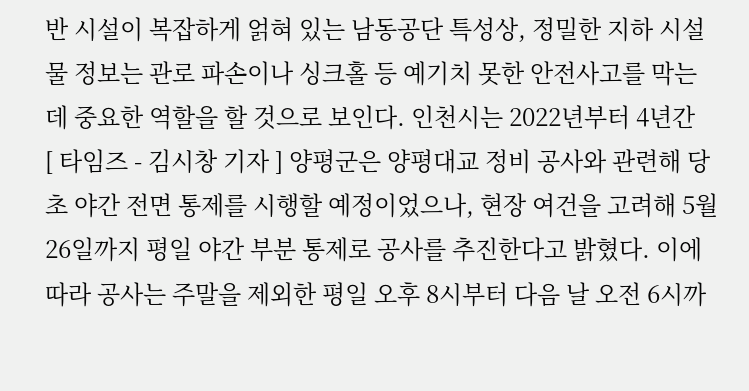반 시설이 복잡하게 얽혀 있는 남동공단 특성상, 정밀한 지하 시설물 정보는 관로 파손이나 싱크홀 등 예기치 못한 안전사고를 막는 데 중요한 역할을 할 것으로 보인다. 인천시는 2022년부터 4년간
[ 타임즈 - 김시창 기자 ] 양평군은 양평대교 정비 공사와 관련해 당초 야간 전면 통제를 시행할 예정이었으나, 현장 여건을 고려해 5월 26일까지 평일 야간 부분 통제로 공사를 추진한다고 밝혔다. 이에 따라 공사는 주말을 제외한 평일 오후 8시부터 다음 날 오전 6시까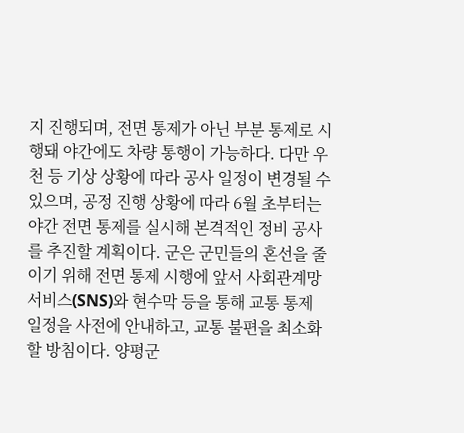지 진행되며, 전면 통제가 아닌 부분 통제로 시행돼 야간에도 차량 통행이 가능하다. 다만 우천 등 기상 상황에 따라 공사 일정이 변경될 수 있으며, 공정 진행 상황에 따라 6월 초부터는 야간 전면 통제를 실시해 본격적인 정비 공사를 추진할 계획이다. 군은 군민들의 혼선을 줄이기 위해 전면 통제 시행에 앞서 사회관계망서비스(SNS)와 현수막 등을 통해 교통 통제 일정을 사전에 안내하고, 교통 불편을 최소화할 방침이다. 양평군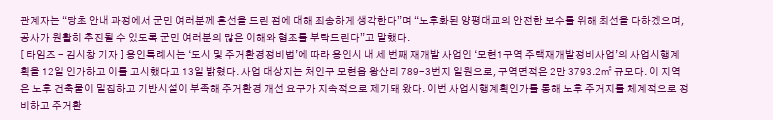관계자는 “당초 안내 과정에서 군민 여러분께 혼선을 드린 점에 대해 죄송하게 생각한다”며 “노후화된 양평대교의 안전한 보수를 위해 최선을 다하겠으며, 공사가 원활히 추진될 수 있도록 군민 여러분의 많은 이해와 협조를 부탁드린다”고 말했다.
[ 타임즈 - 김시창 기자 ] 용인특례시는 ‘도시 및 주거환경정비법’에 따라 용인시 내 세 번째 재개발 사업인 ‘모현1구역 주택재개발정비사업’의 사업시행계획을 12일 인가하고 이를 고시했다고 13일 밝혔다. 사업 대상지는 처인구 모현읍 왕산리 789-3번지 일원으로, 구역면적은 2만 3793.2㎡ 규모다. 이 지역은 노후 건축물이 밀집하고 기반시설이 부족해 주거환경 개선 요구가 지속적으로 제기돼 왔다. 이번 사업시행계획인가를 통해 노후 주거지를 체계적으로 정비하고 주거환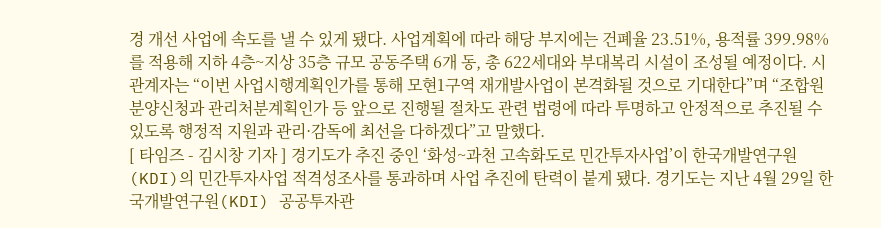경 개선 사업에 속도를 낼 수 있게 됐다. 사업계획에 따라 해당 부지에는 건폐율 23.51%, 용적률 399.98%를 적용해 지하 4층~지상 35층 규모 공동주택 6개 동, 총 622세대와 부대복리 시설이 조성될 예정이다. 시 관계자는 “이번 사업시행계획인가를 통해 모현1구역 재개발사업이 본격화될 것으로 기대한다”며 “조합원 분양신청과 관리처분계획인가 등 앞으로 진행될 절차도 관련 법령에 따라 투명하고 안정적으로 추진될 수 있도록 행정적 지원과 관리·감독에 최선을 다하겠다”고 말했다.
[ 타임즈 - 김시창 기자 ] 경기도가 추진 중인 ‘화성~과천 고속화도로 민간투자사업’이 한국개발연구원(KDI)의 민간투자사업 적격성조사를 통과하며 사업 추진에 탄력이 붙게 됐다. 경기도는 지난 4월 29일 한국개발연구원(KDI) 공공투자관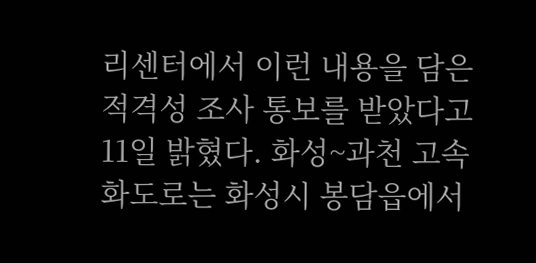리센터에서 이런 내용을 담은 적격성 조사 통보를 받았다고 11일 밝혔다. 화성~과천 고속화도로는 화성시 봉담읍에서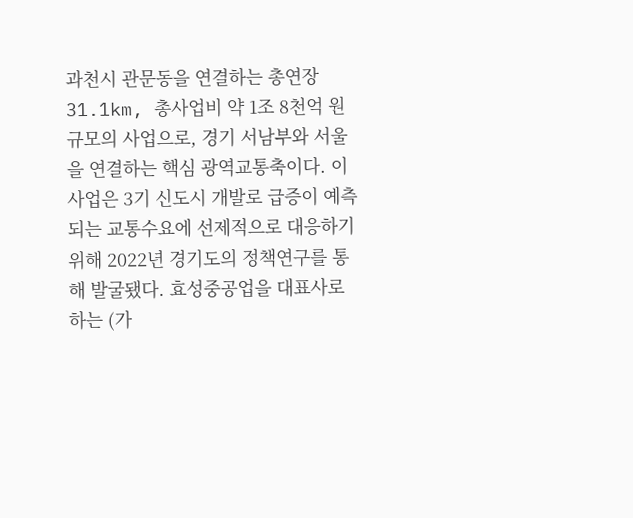과천시 관문동을 연결하는 총연장 31.1km, 총사업비 약 1조 8천억 원 규모의 사업으로, 경기 서남부와 서울을 연결하는 핵심 광역교통축이다. 이 사업은 3기 신도시 개발로 급증이 예측되는 교통수요에 선제적으로 대응하기 위해 2022년 경기도의 정책연구를 통해 발굴됐다. 효성중공업을 대표사로 하는 (가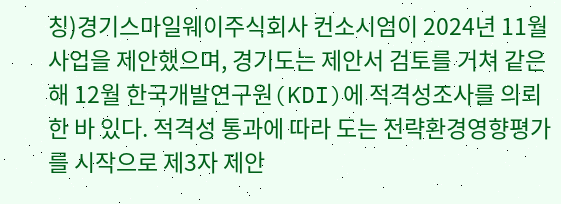칭)경기스마일웨이주식회사 컨소시엄이 2024년 11월 사업을 제안했으며, 경기도는 제안서 검토를 거쳐 같은 해 12월 한국개발연구원(KDI)에 적격성조사를 의뢰한 바 있다. 적격성 통과에 따라 도는 전략환경영향평가를 시작으로 제3자 제안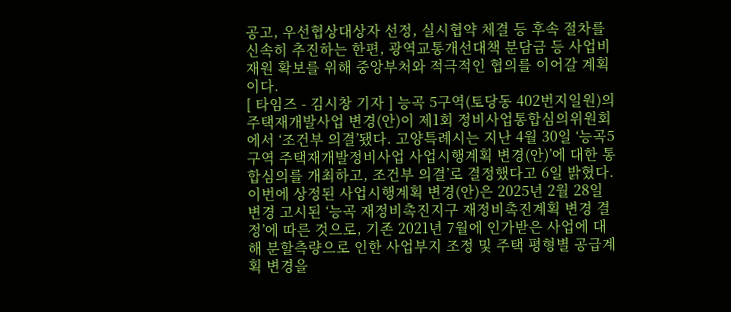공고, 우선협상대상자 선정, 실시협약 체결 등 후속 절차를 신속히 추진하는 한편, 광역교통개선대책 분담금 등 사업비 재원 확보를 위해 중앙부처와 적극적인 협의를 이어갈 계획이다.
[ 타임즈 - 김시창 기자 ] 능곡 5구역(토당동 402번지일원)의 주택재개발사업 변경(안)이 제1회 정비사업통합심의위원회에서 ‘조건부 의결’됐다. 고양특례시는 지난 4월 30일 ‘능곡5구역 주택재개발정비사업 사업시행계획 변경(안)’에 대한 통합심의를 개최하고, 조건부 의결’로 결정했다고 6일 밝혔다. 이번에 상정된 사업시행계획 변경(안)은 2025년 2월 28일 변경 고시된 ‘능곡 재정비촉진지구 재정비촉진계획 변경 결정’에 따른 것으로, 기존 2021년 7월에 인가받은 사업에 대해 분할측량으로 인한 사업부지 조정 및 주택 평형별 공급계획 변경을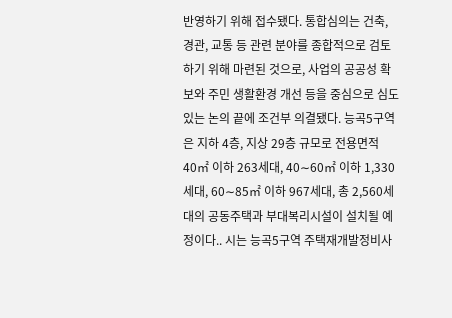반영하기 위해 접수됐다. 통합심의는 건축, 경관, 교통 등 관련 분야를 종합적으로 검토하기 위해 마련된 것으로, 사업의 공공성 확보와 주민 생활환경 개선 등을 중심으로 심도 있는 논의 끝에 조건부 의결됐다. 능곡5구역은 지하 4층, 지상 29층 규모로 전용면적 40㎡ 이하 263세대, 40∼60㎡ 이하 1,330세대, 60∼85㎡ 이하 967세대, 총 2,560세대의 공동주택과 부대복리시설이 설치될 예정이다.. 시는 능곡5구역 주택재개발정비사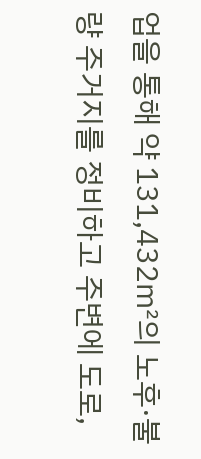업을 통해 약 131,432㎡의 노후·불량 주거지를 정비하고 주변에 도로,